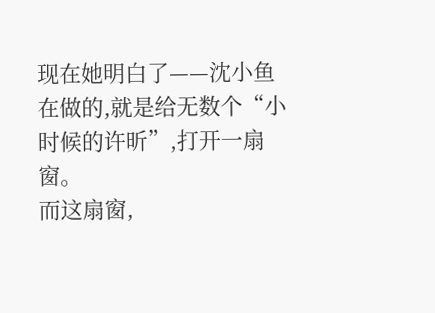现在她明白了——沈小鱼在做的,就是给无数个“小时候的许昕”,打开一扇窗。
而这扇窗,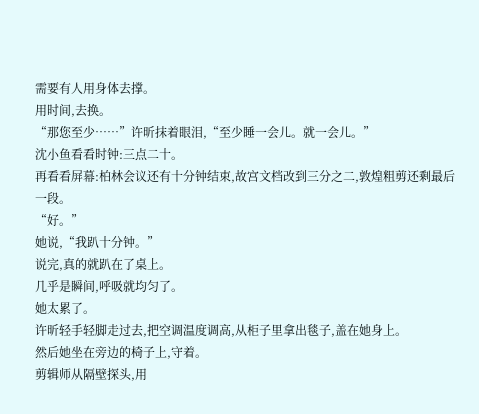需要有人用身体去撑。
用时间,去换。
“那您至少……”许昕抹着眼泪,“至少睡一会儿。就一会儿。”
沈小鱼看看时钟:三点二十。
再看看屏幕:柏林会议还有十分钟结束,故宫文档改到三分之二,敦煌粗剪还剩最后一段。
“好。”
她说,“我趴十分钟。”
说完,真的就趴在了桌上。
几乎是瞬间,呼吸就均匀了。
她太累了。
许昕轻手轻脚走过去,把空调温度调高,从柜子里拿出毯子,盖在她身上。
然后她坐在旁边的椅子上,守着。
剪辑师从隔壁探头,用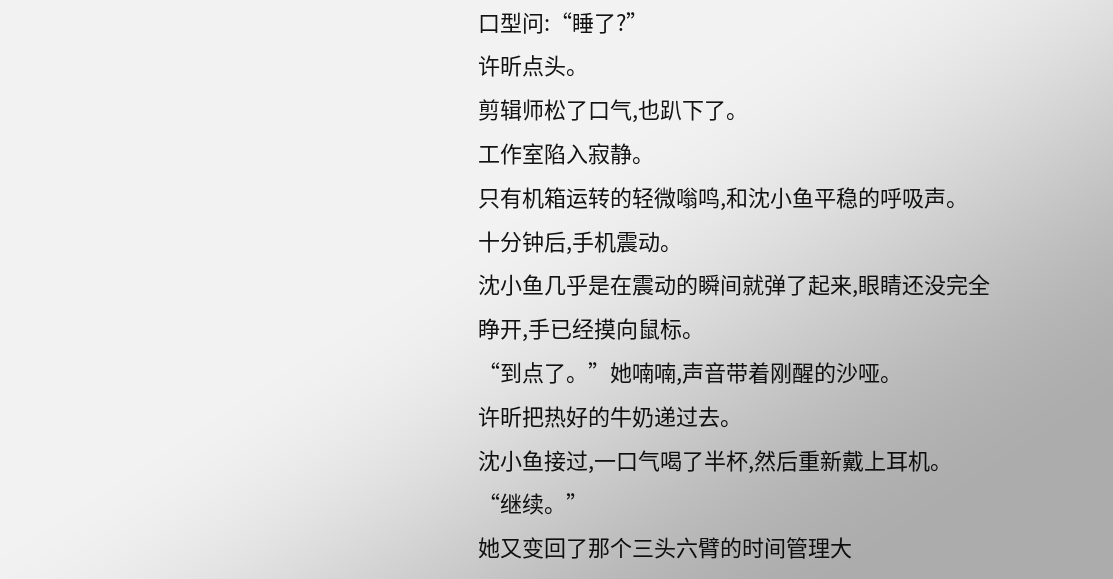口型问:“睡了?”
许昕点头。
剪辑师松了口气,也趴下了。
工作室陷入寂静。
只有机箱运转的轻微嗡鸣,和沈小鱼平稳的呼吸声。
十分钟后,手机震动。
沈小鱼几乎是在震动的瞬间就弹了起来,眼睛还没完全睁开,手已经摸向鼠标。
“到点了。”她喃喃,声音带着刚醒的沙哑。
许昕把热好的牛奶递过去。
沈小鱼接过,一口气喝了半杯,然后重新戴上耳机。
“继续。”
她又变回了那个三头六臂的时间管理大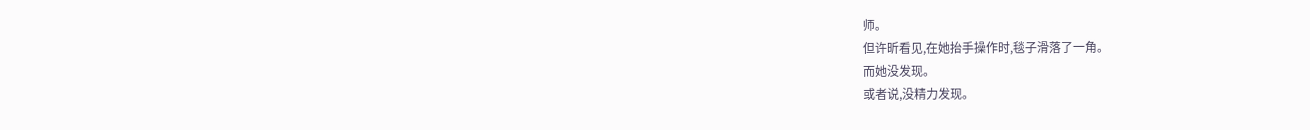师。
但许昕看见,在她抬手操作时,毯子滑落了一角。
而她没发现。
或者说,没精力发现。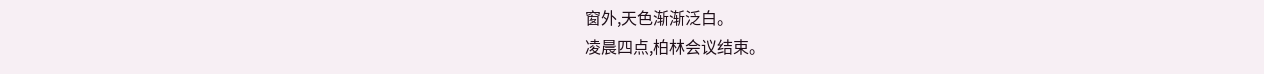窗外,天色渐渐泛白。
凌晨四点,柏林会议结束。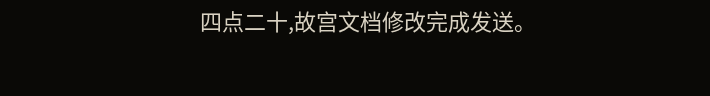四点二十,故宫文档修改完成发送。